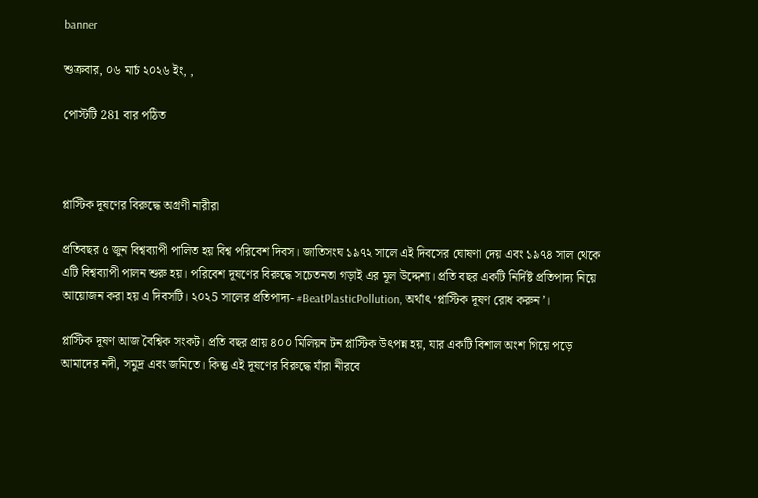banner

শুক্রবার, ০৬ মার্চ ২০২৬ ইং, ,

পোস্টটি 281 বার পঠিত



প্লাস্টিক দূষণের বিরুদ্ধে অগ্রণী নারীরা

প্রতিবছর ৫ জুন বিশ্বব্যাপী পালিত হয় বিশ্ব পরিবেশ দিবস। জাতিসংঘ ১৯৭২ সালে এই দিবসের ঘোষণা দেয় এবং ১৯৭৪ সাল থেকে এটি বিশ্বব্যাপী পালন শুরু হয়। পরিবেশ দূষণের বিরুদ্ধে সচেতনতা গড়াই এর মূল উদ্দেশ্য। প্রতি বছর একটি নির্দিষ্ট প্রতিপাদ্য নিয়ে আয়োজন করা হয় এ দিবসটি। ২০২5 সালের প্রতিপাদ্য- #BeatPlasticPollution, অর্থাৎ ‘প্লাস্টিক দূষণ রোধ করুন’।

প্লাস্টিক দূষণ আজ বৈশ্বিক সংকট। প্রতি বছর প্রায় ৪০০ মিলিয়ন টন প্লাস্টিক উৎপন্ন হয়, যার একটি বিশাল অংশ গিয়ে পড়ে আমাদের নদী, সমুদ্র এবং জমিতে। কিন্তু এই দূষণের বিরুদ্ধে যাঁরা নীরবে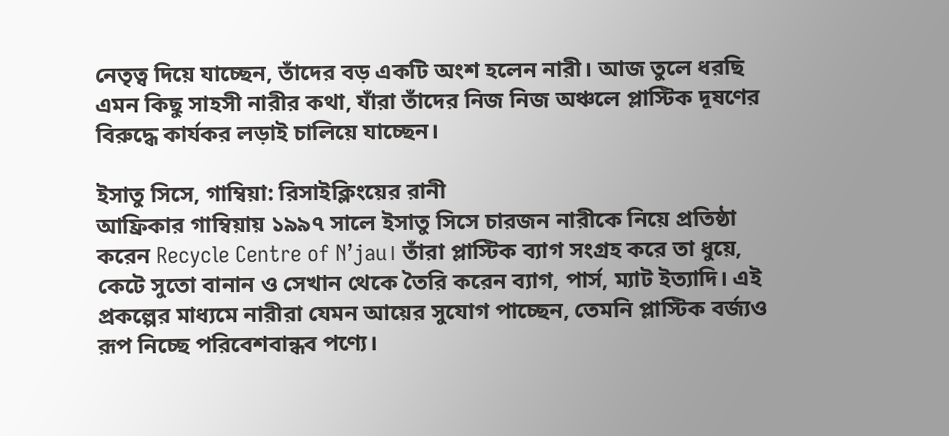নেতৃত্ব দিয়ে যাচ্ছেন, তাঁদের বড় একটি অংশ হলেন নারী। আজ তুলে ধরছি এমন কিছু সাহসী নারীর কথা, যাঁরা তাঁদের নিজ নিজ অঞ্চলে প্লাস্টিক দূষণের বিরুদ্ধে কার্যকর লড়াই চালিয়ে যাচ্ছেন।

ইসাতু সিসে, গাম্বিয়া: রিসাইক্লিংয়ের রানী
আফ্রিকার গাম্বিয়ায় ১৯৯৭ সালে ইসাতু সিসে চারজন নারীকে নিয়ে প্রতিষ্ঠা করেন Recycle Centre of N’jau। তাঁরা প্লাস্টিক ব্যাগ সংগ্রহ করে তা ধুয়ে, কেটে সুতো বানান ও সেখান থেকে তৈরি করেন ব্যাগ, পার্স, ম্যাট ইত্যাদি। এই প্রকল্পের মাধ্যমে নারীরা যেমন আয়ের সুযোগ পাচ্ছেন, তেমনি প্লাস্টিক বর্জ্যও রূপ নিচ্ছে পরিবেশবান্ধব পণ্যে।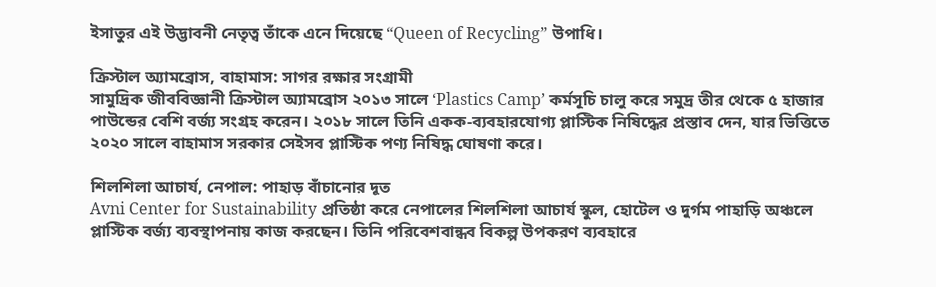ইসাতুর এই উদ্ভাবনী নেতৃত্ব তাঁকে এনে দিয়েছে “Queen of Recycling” উপাধি।

ক্রিস্টাল অ্যামব্রোস, বাহামাস: সাগর রক্ষার সংগ্রামী
সামুদ্রিক জীববিজ্ঞানী ক্রিস্টাল অ্যামব্রোস ২০১৩ সালে ‘Plastics Camp’ কর্মসূচি চালু করে সমুদ্র তীর থেকে ৫ হাজার পাউন্ডের বেশি বর্জ্য সংগ্রহ করেন। ২০১৮ সালে তিনি একক-ব্যবহারযোগ্য প্লাস্টিক নিষিদ্ধের প্রস্তাব দেন, যার ভিত্তিতে ২০২০ সালে বাহামাস সরকার সেইসব প্লাস্টিক পণ্য নিষিদ্ধ ঘোষণা করে।

শিলশিলা আচার্য, নেপাল: পাহাড় বাঁচানোর দূত
Avni Center for Sustainability প্রতিষ্ঠা করে নেপালের শিলশিলা আচার্য স্কুল, হোটেল ও দুর্গম পাহাড়ি অঞ্চলে প্লাস্টিক বর্জ্য ব্যবস্থাপনায় কাজ করছেন। তিনি পরিবেশবান্ধব বিকল্প উপকরণ ব্যবহারে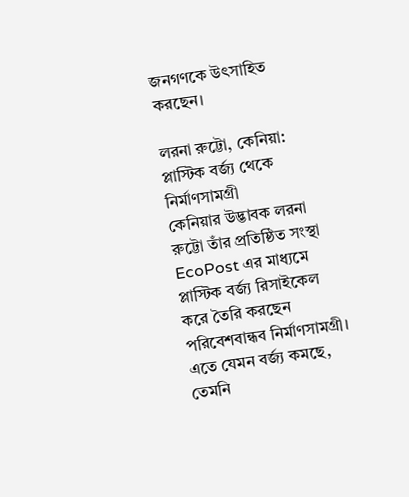জনগণকে উৎসাহিত করছেন।

লরনা রুট্টো, কেনিয়া: প্লাস্টিক বর্জ্য থেকে নির্মাণসামগ্রী
কেনিয়ার উদ্ভাবক লরনা রুট্টো তাঁর প্রতিষ্ঠিত সংস্থা EcoPost এর মাধ্যমে প্লাস্টিক বর্জ্য রিসাইকেল করে তৈরি করছেন পরিবেশবান্ধব নির্মাণসামগ্রী। এতে যেমন বর্জ্য কমছে, তেমনি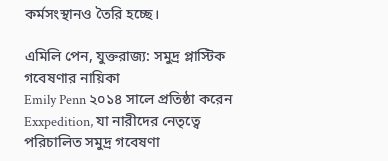কর্মসংস্থানও তৈরি হচ্ছে।

এমিলি পেন, যুক্তরাজ্য: সমুদ্র প্লাস্টিক গবেষণার নায়িকা
Emily Penn ২০১৪ সালে প্রতিষ্ঠা করেন Exxpedition, যা নারীদের নেতৃত্বে পরিচালিত সমুদ্র গবেষণা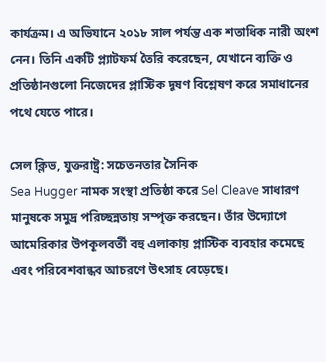কার্যক্রম। এ অভিযানে ২০১৮ সাল পর্যন্ত এক শতাধিক নারী অংশ নেন। তিনি একটি প্ল্যাটফর্ম তৈরি করেছেন, যেখানে ব্যক্তি ও প্রতিষ্ঠানগুলো নিজেদের প্লাস্টিক দূষণ বিশ্লেষণ করে সমাধানের পথে যেতে পারে।

সেল ক্লিভ, যুক্তরাষ্ট্র: সচেতনতার সৈনিক
Sea Hugger নামক সংস্থা প্রতিষ্ঠা করে Sel Cleave সাধারণ মানুষকে সমুদ্র পরিচ্ছন্নতায় সম্পৃক্ত করছেন। তাঁর উদ্যোগে আমেরিকার উপকূলবর্তী বহু এলাকায় প্লাস্টিক ব্যবহার কমেছে এবং পরিবেশবান্ধব আচরণে উৎসাহ বেড়েছে।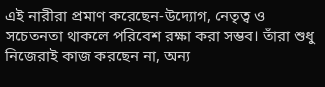এই নারীরা প্রমাণ করেছেন-উদ্যোগ, নেতৃত্ব ও সচেতনতা থাকলে পরিবেশ রক্ষা করা সম্ভব। তাঁরা শুধু নিজেরাই কাজ করছেন না, অন্য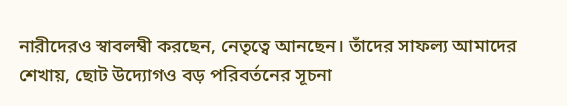নারীদেরও স্বাবলম্বী করছেন, নেতৃত্বে আনছেন। তাঁদের সাফল্য আমাদের শেখায়, ছোট উদ্যোগও বড় পরিবর্তনের সূচনা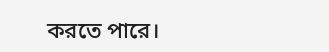করতে পারে।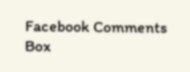Facebook Comments Box